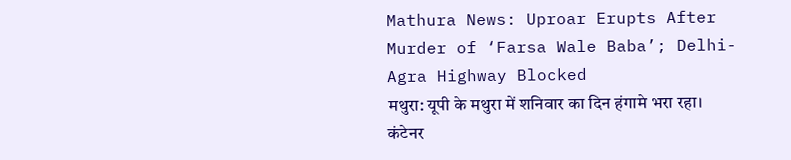Mathura News: Uproar Erupts After Murder of ‘Farsa Wale Baba’; Delhi-Agra Highway Blocked
मथुरा: यूपी के मथुरा में शनिवार का दिन हंगामे भरा रहा। कंटेनर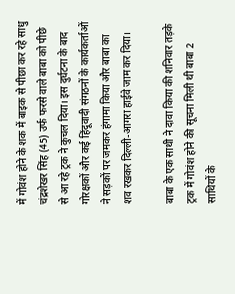में गोवंश होने के शक में बाइक से पीछा कर रहे साधु चंद्रशेखर सिंह (45) उर्फ फरसे वाले बाबा को पीछे से आ रहे ट्रक ने कुचल दिया। इस दुर्घटना के बाद गोरक्षकों और कई हिंदूवादी संगठनों के कार्यकर्ताओं ने सड़कों पर जमकर हंगामा किया और बाबा का शव रखकर दिल्ली-आगरा हाईवे जाम कर दिया।

बाबा के एक साथी ने दावा किया की शनिवार तड़के ट्रक में गोवंश होने की सूचना मिली थी बाबा 2 साथियों के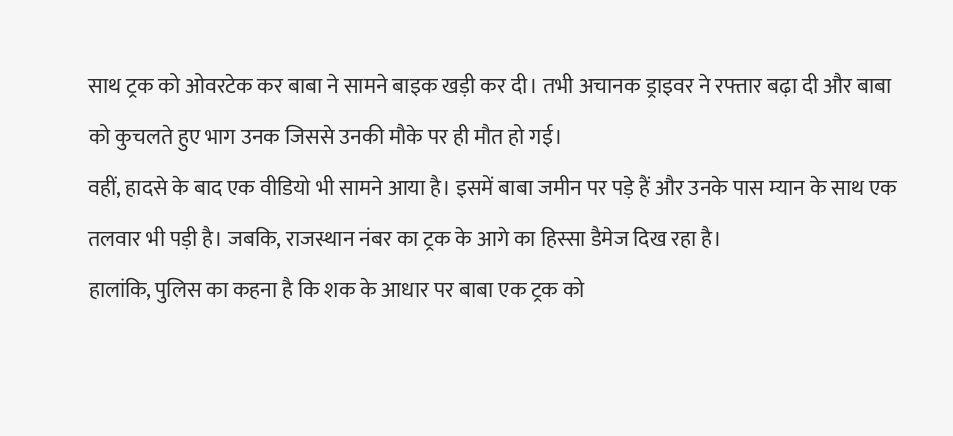साथ ट्रक को ओवरटेक कर बाबा ने सामने बाइक खड़ी कर दी। तभी अचानक ड्राइवर ने रफ्तार बढ़ा दी और बाबा को कुचलते हुए भाग उनक जिससे उनकी मौके पर ही मौत हो गई।
वहीं, हादसे के बाद एक वीडियो भी सामने आया है। इसमें बाबा जमीन पर पड़े हैं और उनके पास म्यान के साथ एक तलवार भी पड़ी है। जबकि, राजस्थान नंबर का ट्रक के आगे का हिस्सा डैमेज दिख रहा है।
हालांकि, पुलिस का कहना है कि शक के आधार पर बाबा एक ट्रक को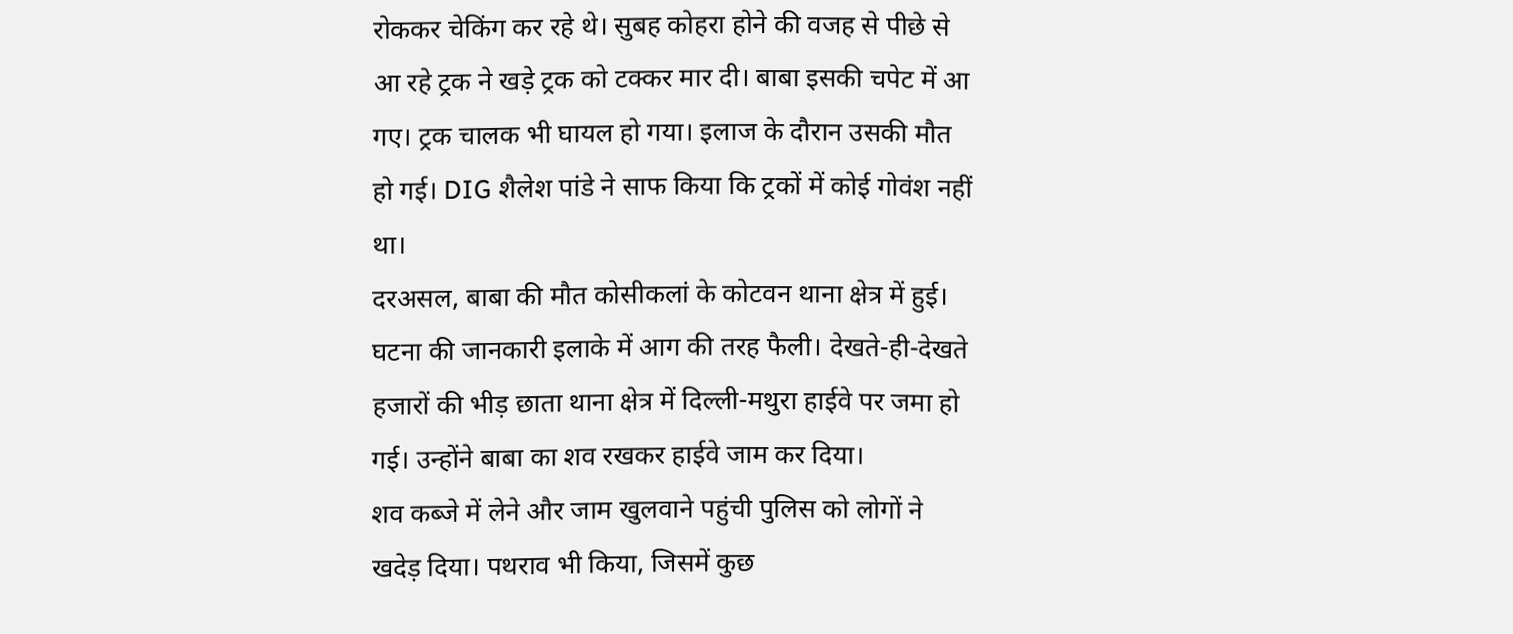रोककर चेकिंग कर रहे थे। सुबह कोहरा होने की वजह से पीछे से आ रहे ट्रक ने खड़े ट्रक को टक्कर मार दी। बाबा इसकी चपेट में आ गए। ट्रक चालक भी घायल हो गया। इलाज के दौरान उसकी मौत हो गई। DIG शैलेश पांडे ने साफ किया कि ट्रकों में कोई गोवंश नहीं था।
दरअसल, बाबा की मौत कोसीकलां के कोटवन थाना क्षेत्र में हुई। घटना की जानकारी इलाके में आग की तरह फैली। देखते-ही-देखते हजारों की भीड़ छाता थाना क्षेत्र में दिल्ली-मथुरा हाईवे पर जमा हो गई। उन्होंने बाबा का शव रखकर हाईवे जाम कर दिया।
शव कब्जे में लेने और जाम खुलवाने पहुंची पुलिस को लोगों ने खदेड़ दिया। पथराव भी किया, जिसमें कुछ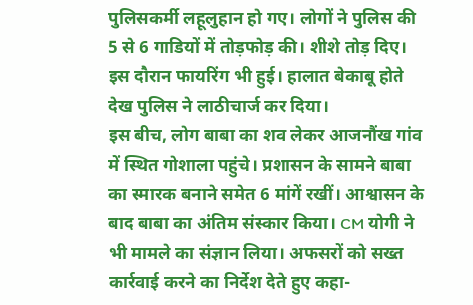पुलिसकर्मी लहूलुहान हो गए। लोगों ने पुलिस की 5 से 6 गाडियों में तोड़फोड़ की। शीशे तोड़ दिए। इस दौरान फायरिंग भी हुई। हालात बेकाबू होते देख पुलिस ने लाठीचार्ज कर दिया।
इस बीच, लोग बाबा का शव लेकर आजनौंख गांव में स्थित गोशाला पहुंचे। प्रशासन के सामने बाबा का स्मारक बनाने समेत 6 मांगें रखीं। आश्वासन के बाद बाबा का अंतिम संस्कार किया। CM योगी ने भी मामले का संज्ञान लिया। अफसरों को सख्त कार्रवाई करने का निर्देश देते हुए कहा-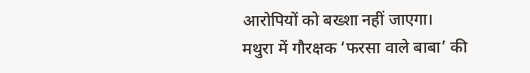आरोपियों को बख्शा नहीं जाएगा।
मथुरा में गौरक्षक ‘फरसा वाले बाबा’ की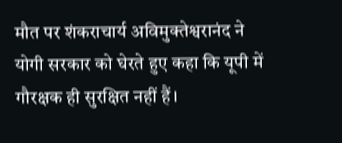मौत पर शंकराचार्य अविमुक्तेश्वरानंद ने योगी सरकार को घेरते हुए कहा कि यूपी में गौरक्षक ही सुरक्षित नहीं हैं।